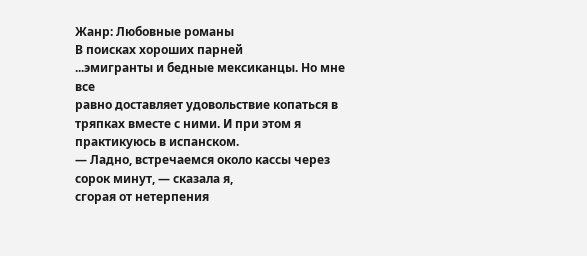Жанр: Любовные романы
В поисках хороших парней
...эмигранты и бедные мексиканцы. Но мне все
равно доставляет удовольствие копаться в тряпках вместе с ними. И при этом я
практикуюсь в испанском.
— Ладно, встречаемся около кассы через сорок минут, — сказала я,
сгорая от нетерпения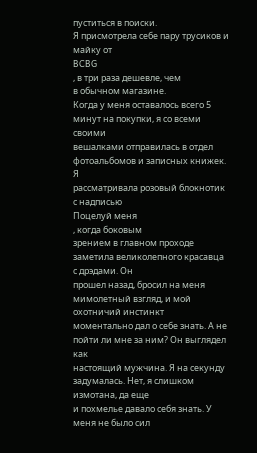пуститься в поиски.
Я присмотрела себе пару трусиков и майку от
BCBG
, в три раза дешевле, чем
в обычном магазине.
Когда у меня оставалось всего 5 минут на покупки, я со всеми своими
вешалками отправилась в отдел фотоальбомов и записных книжек. Я
рассматривала розовый блокнотик с надписью
Поцелуй меня
, когда боковым
зрением в главном проходе заметила великолепного красавца с дрэдами. Он
прошел назад, бросил на меня мимолетный взгляд, и мой охотничий инстинкт
моментально дал о себе знать. А не пойти ли мне за ним? Он выглядел как
настоящий мужчина. Я на секунду задумалась. Нет, я слишком измотана, да еще
и похмелье давало себя знать. У меня не было сил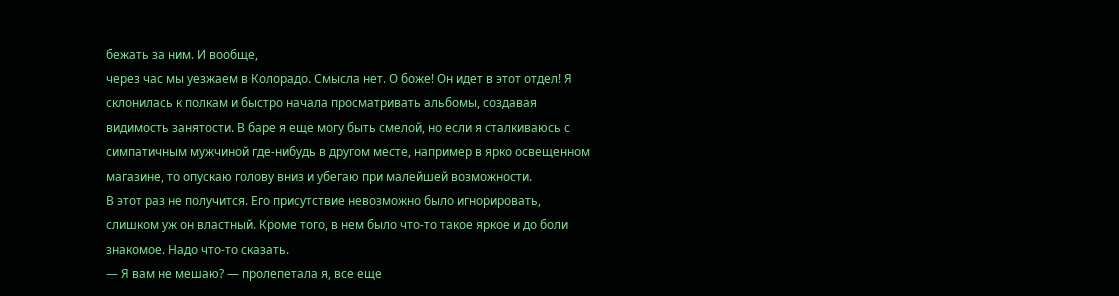бежать за ним. И вообще,
через час мы уезжаем в Колорадо. Смысла нет. О боже! Он идет в этот отдел! Я
склонилась к полкам и быстро начала просматривать альбомы, создавая
видимость занятости. В баре я еще могу быть смелой, но если я сталкиваюсь с
симпатичным мужчиной где-нибудь в другом месте, например в ярко освещенном
магазине, то опускаю голову вниз и убегаю при малейшей возможности.
В этот раз не получится. Его присутствие невозможно было игнорировать,
слишком уж он властный. Кроме того, в нем было что-то такое яркое и до боли
знакомое. Надо что-то сказать.
— Я вам не мешаю? — пролепетала я, все еще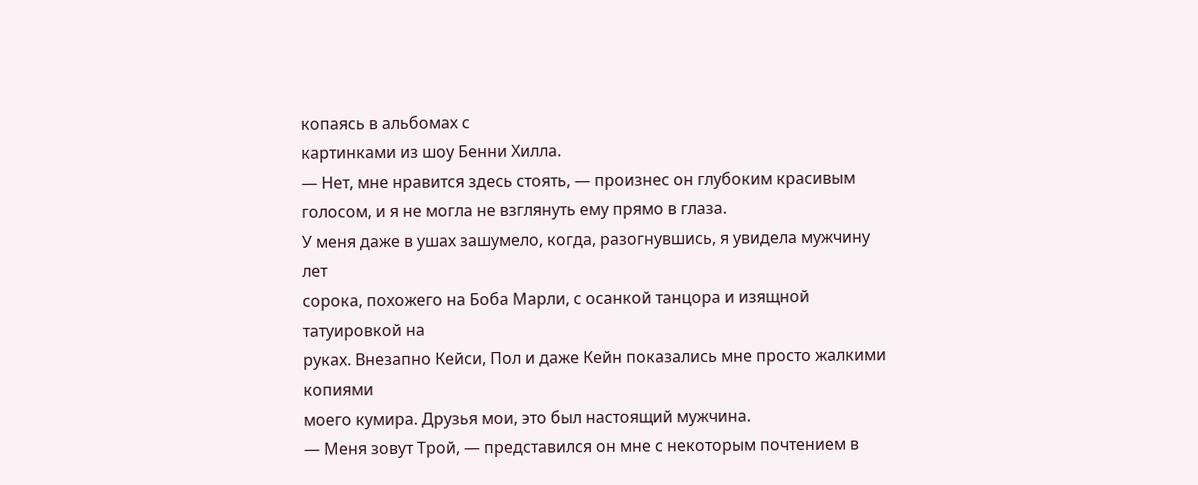копаясь в альбомах с
картинками из шоу Бенни Хилла.
— Нет, мне нравится здесь стоять, — произнес он глубоким красивым
голосом, и я не могла не взглянуть ему прямо в глаза.
У меня даже в ушах зашумело, когда, разогнувшись, я увидела мужчину лет
сорока, похожего на Боба Марли, с осанкой танцора и изящной татуировкой на
руках. Внезапно Кейси, Пол и даже Кейн показались мне просто жалкими копиями
моего кумира. Друзья мои, это был настоящий мужчина.
— Меня зовут Трой, — представился он мне с некоторым почтением в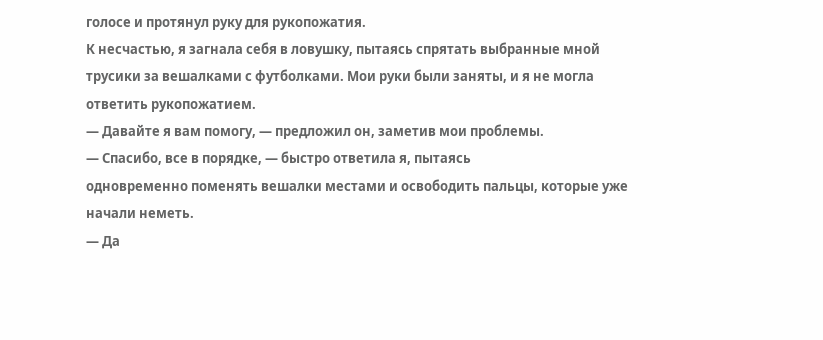голосе и протянул руку для рукопожатия.
К несчастью, я загнала себя в ловушку, пытаясь спрятать выбранные мной
трусики за вешалками с футболками. Мои руки были заняты, и я не могла
ответить рукопожатием.
— Давайте я вам помогу, — предложил он, заметив мои проблемы.
— Спасибо, все в порядке, — быстро ответила я, пытаясь
одновременно поменять вешалки местами и освободить пальцы, которые уже
начали неметь.
— Да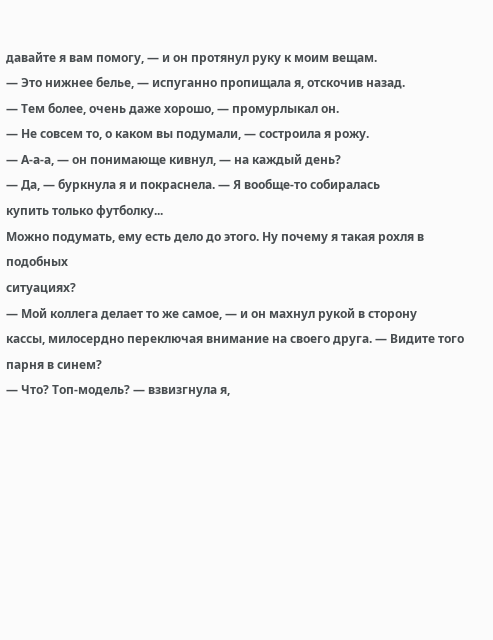давайте я вам помогу, — и он протянул руку к моим вещам.
— Это нижнее белье, — испуганно пропищала я, отскочив назад.
— Тем более, очень даже хорошо, — промурлыкал он.
— Не совсем то, о каком вы подумали, — состроила я рожу.
— А-а-а, — он понимающе кивнул, — на каждый день?
— Да, — буркнула я и покраснела. — Я вообще-то собиралась
купить только футболку...
Можно подумать, ему есть дело до этого. Ну почему я такая рохля в подобных
ситуациях?
— Мой коллега делает то же самое, — и он махнул рукой в сторону
кассы, милосердно переключая внимание на своего друга. — Видите того
парня в синем?
— Что? Топ-модель? — взвизгнула я,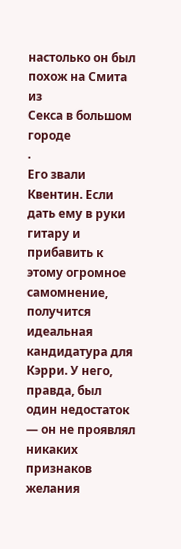настолько он был похож на Смита
из
Секса в большом городе
.
Его звали Квентин. Если дать ему в руки гитару и прибавить к этому огромное
самомнение, получится идеальная кандидатура для Кэрри. У него, правда, был
один недостаток — он не проявлял никаких признаков желания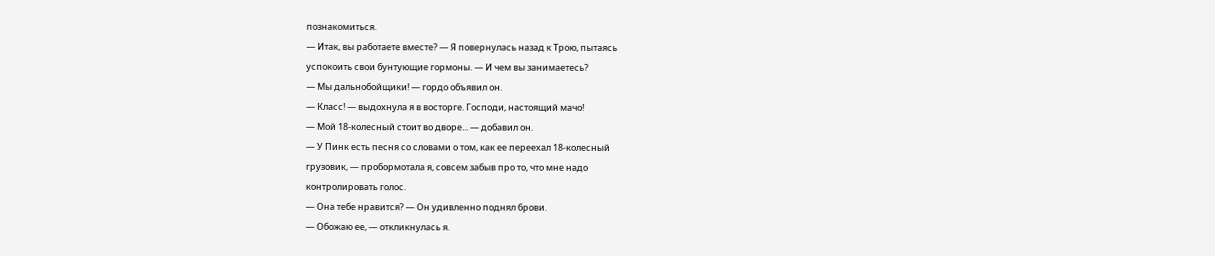познакомиться.
— Итак, вы работаете вместе? — Я повернулась назад к Трою, пытаясь
успокоить свои бунтующие гормоны. — И чем вы занимаетесь?
— Мы дальнобойщики! — гордо объявил он.
— Класс! — выдохнула я в восторге. Господи, настоящий мачо!
— Мой 18-колесный стоит во дворе... — добавил он.
— У Пинк есть песня со словами о том, как ее переехал 18-колесный
грузовик, — пробормотала я, совсем забыв про то, что мне надо
контролировать голос.
— Она тебе нравится? — Он удивленно поднял брови.
— Обожаю ее, — откликнулась я.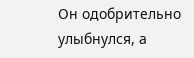Он одобрительно улыбнулся, а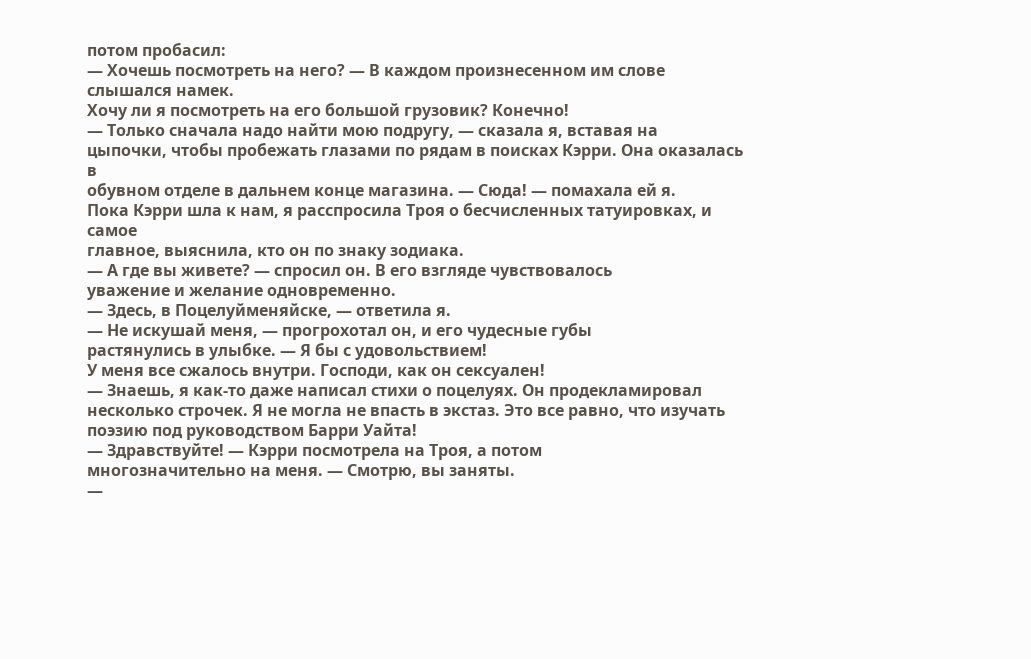потом пробасил:
— Хочешь посмотреть на него? — В каждом произнесенном им слове
слышался намек.
Хочу ли я посмотреть на его большой грузовик? Конечно!
— Только сначала надо найти мою подругу, — сказала я, вставая на
цыпочки, чтобы пробежать глазами по рядам в поисках Кэрри. Она оказалась в
обувном отделе в дальнем конце магазина. — Сюда! — помахала ей я.
Пока Кэрри шла к нам, я расспросила Троя о бесчисленных татуировках, и самое
главное, выяснила, кто он по знаку зодиака.
— А где вы живете? — спросил он. В его взгляде чувствовалось
уважение и желание одновременно.
— Здесь, в Поцелуйменяйске, — ответила я.
— Не искушай меня, — прогрохотал он, и его чудесные губы
растянулись в улыбке. — Я бы с удовольствием!
У меня все сжалось внутри. Господи, как он сексуален!
— Знаешь, я как-то даже написал стихи о поцелуях. Он продекламировал
несколько строчек. Я не могла не впасть в экстаз. Это все равно, что изучать
поэзию под руководством Барри Уайта!
— Здравствуйте! — Кэрри посмотрела на Троя, а потом
многозначительно на меня. — Смотрю, вы заняты.
—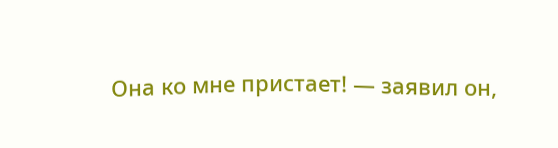Она ко мне пристает! — заявил он,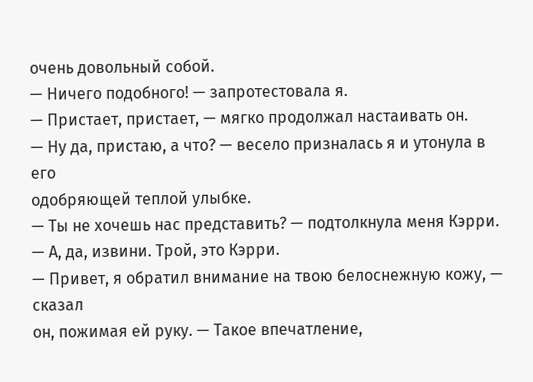очень довольный собой.
— Ничего подобного! — запротестовала я.
— Пристает, пристает, — мягко продолжал настаивать он.
— Ну да, пристаю, а что? — весело призналась я и утонула в его
одобряющей теплой улыбке.
— Ты не хочешь нас представить? — подтолкнула меня Кэрри.
— А, да, извини. Трой, это Кэрри.
— Привет, я обратил внимание на твою белоснежную кожу, — сказал
он, пожимая ей руку. — Такое впечатление,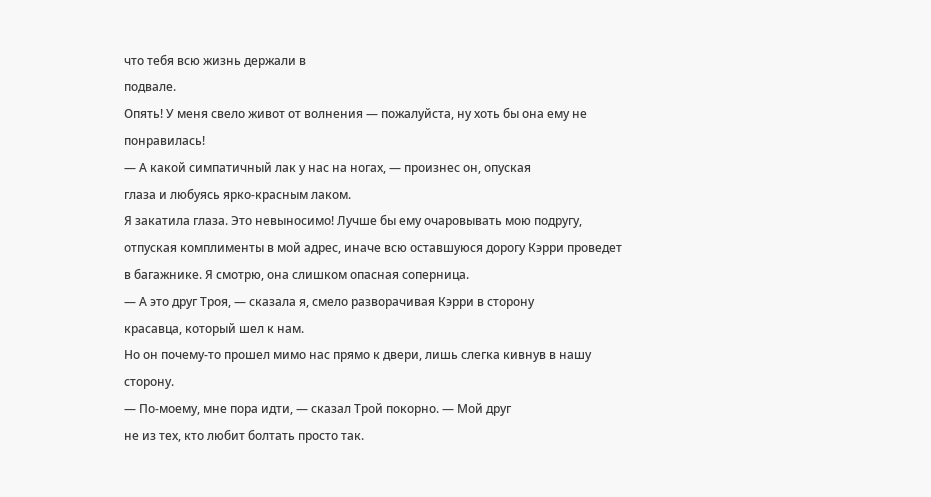что тебя всю жизнь держали в
подвале.
Опять! У меня свело живот от волнения — пожалуйста, ну хоть бы она ему не
понравилась!
— А какой симпатичный лак у нас на ногах, — произнес он, опуская
глаза и любуясь ярко-красным лаком.
Я закатила глаза. Это невыносимо! Лучше бы ему очаровывать мою подругу,
отпуская комплименты в мой адрес, иначе всю оставшуюся дорогу Кэрри проведет
в багажнике. Я смотрю, она слишком опасная соперница.
— А это друг Троя, — сказала я, смело разворачивая Кэрри в сторону
красавца, который шел к нам.
Но он почему-то прошел мимо нас прямо к двери, лишь слегка кивнув в нашу
сторону.
— По-моему, мне пора идти, — сказал Трой покорно. — Мой друг
не из тех, кто любит болтать просто так.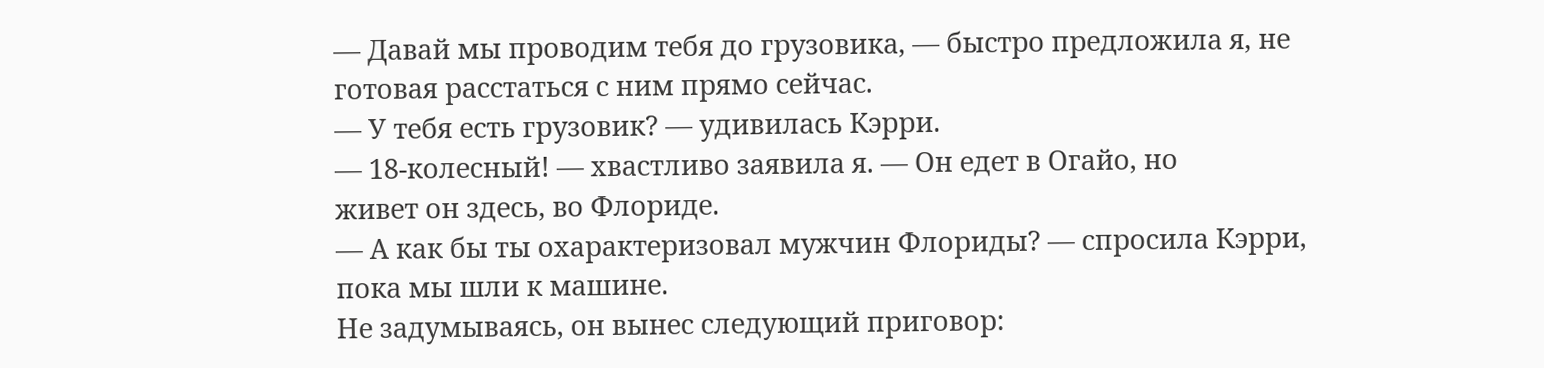— Давай мы проводим тебя до грузовика, — быстро предложила я, не
готовая расстаться с ним прямо сейчас.
— У тебя есть грузовик? — удивилась Кэрри.
— 18-колесный! — хвастливо заявила я. — Он едет в Огайо, но
живет он здесь, во Флориде.
— А как бы ты охарактеризовал мужчин Флориды? — спросила Кэрри,
пока мы шли к машине.
Не задумываясь, он вынес следующий приговор: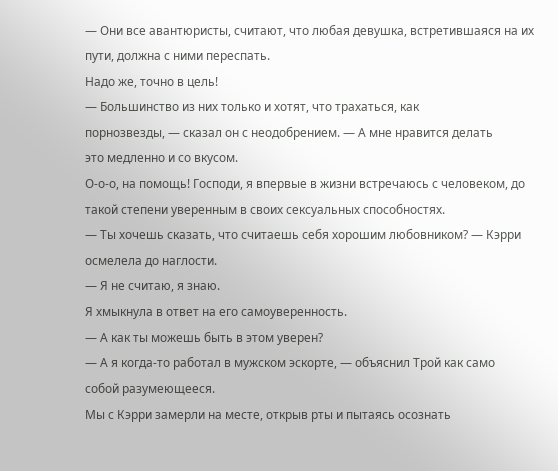— Они все авантюристы, считают, что любая девушка, встретившаяся на их
пути, должна с ними переспать.
Надо же, точно в цель!
— Большинство из них только и хотят, что трахаться, как
порнозвезды, — сказал он с неодобрением. — А мне нравится делать
это медленно и со вкусом.
О-о-о, на помощь! Господи, я впервые в жизни встречаюсь с человеком, до
такой степени уверенным в своих сексуальных способностях.
— Ты хочешь сказать, что считаешь себя хорошим любовником? — Кэрри
осмелела до наглости.
— Я не считаю, я знаю.
Я хмыкнула в ответ на его самоуверенность.
— А как ты можешь быть в этом уверен?
— А я когда-то работал в мужском эскорте, — объяснил Трой как само
собой разумеющееся.
Мы с Кэрри замерли на месте, открыв рты и пытаясь осознать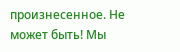произнесенное. Не
может быть! Мы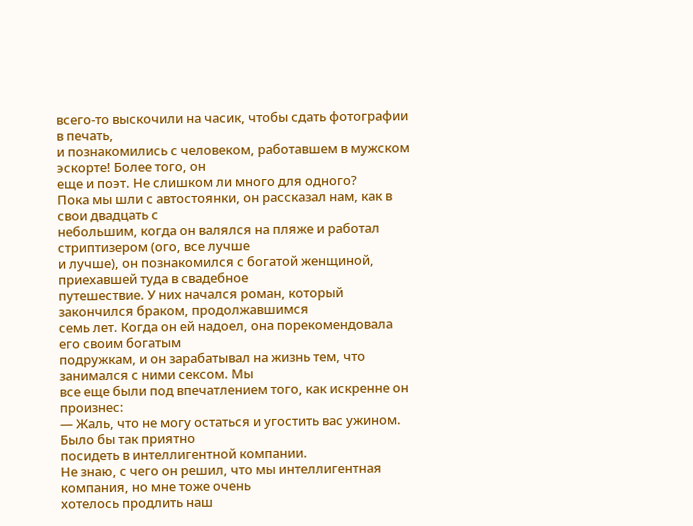всего-то выскочили на часик, чтобы сдать фотографии в печать,
и познакомились с человеком, работавшем в мужском эскорте! Более того, он
еще и поэт. Не слишком ли много для одного?
Пока мы шли с автостоянки, он рассказал нам, как в свои двадцать с
небольшим, когда он валялся на пляже и работал стриптизером (ого, все лучше
и лучше), он познакомился с богатой женщиной, приехавшей туда в свадебное
путешествие. У них начался роман, который закончился браком, продолжавшимся
семь лет. Когда он ей надоел, она порекомендовала его своим богатым
подружкам, и он зарабатывал на жизнь тем, что занимался с ними сексом. Мы
все еще были под впечатлением того, как искренне он произнес:
— Жаль, что не могу остаться и угостить вас ужином. Было бы так приятно
посидеть в интеллигентной компании.
Не знаю, с чего он решил, что мы интеллигентная компания, но мне тоже очень
хотелось продлить наш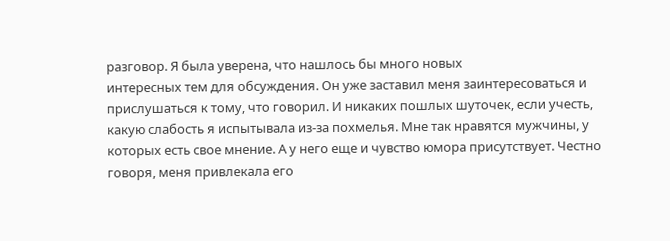разговор. Я была уверена, что нашлось бы много новых
интересных тем для обсуждения. Он уже заставил меня заинтересоваться и
прислушаться к тому, что говорил. И никаких пошлых шуточек, если учесть,
какую слабость я испытывала из-за похмелья. Мне так нравятся мужчины, у
которых есть свое мнение. А у него еще и чувство юмора присутствует. Честно
говоря, меня привлекала его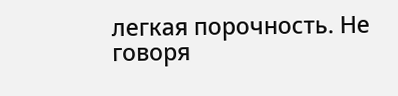легкая порочность. Не говоря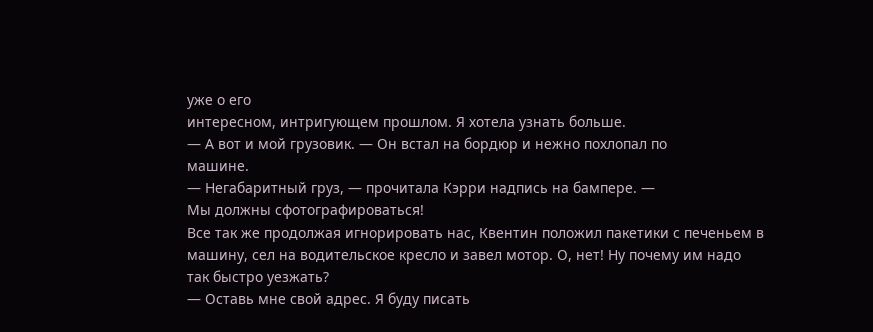уже о его
интересном, интригующем прошлом. Я хотела узнать больше.
— А вот и мой грузовик. — Он встал на бордюр и нежно похлопал по
машине.
— Негабаритный груз, — прочитала Кэрри надпись на бампере. —
Мы должны сфотографироваться!
Все так же продолжая игнорировать нас, Квентин положил пакетики с печеньем в
машину, сел на водительское кресло и завел мотор. О, нет! Ну почему им надо
так быстро уезжать?
— Оставь мне свой адрес. Я буду писать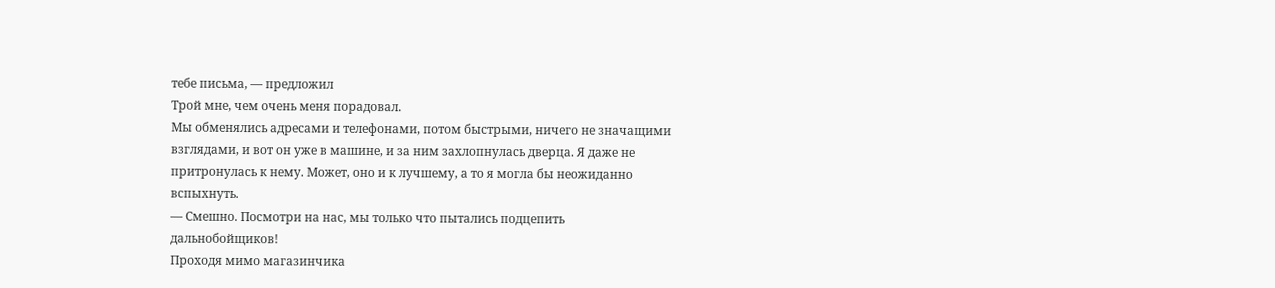тебе письма, — предложил
Трой мне, чем очень меня порадовал.
Мы обменялись адресами и телефонами, потом быстрыми, ничего не значащими
взглядами, и вот он уже в машине, и за ним захлопнулась дверца. Я даже не
притронулась к нему. Может, оно и к лучшему, а то я могла бы неожиданно
вспыхнуть.
— Смешно. Посмотри на нас, мы только что пытались подцепить
дальнобойщиков!
Проходя мимо магазинчика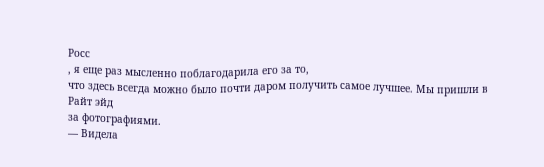Росс
, я еще раз мысленно поблагодарила его за то,
что здесь всегда можно было почти даром получить самое лучшее. Мы пришли в
Райт эйд
за фотографиями.
— Видела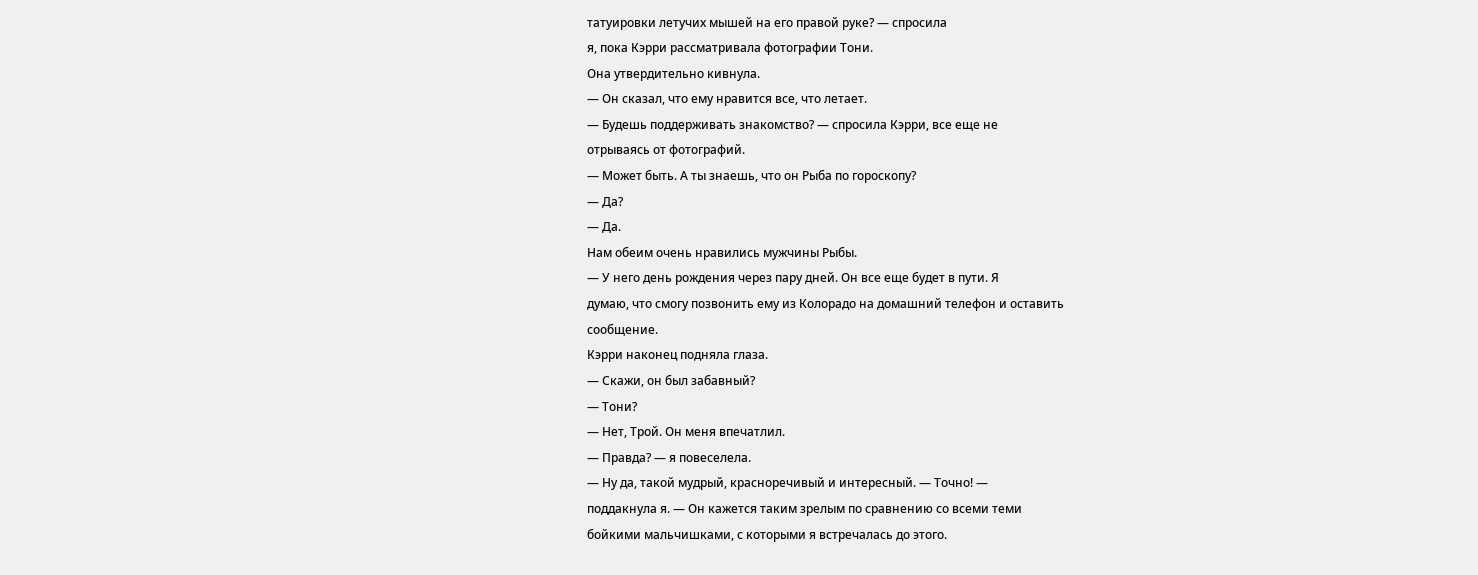татуировки летучих мышей на его правой руке? — спросила
я, пока Кэрри рассматривала фотографии Тони.
Она утвердительно кивнула.
— Он сказал, что ему нравится все, что летает.
— Будешь поддерживать знакомство? — спросила Кэрри, все еще не
отрываясь от фотографий.
— Может быть. А ты знаешь, что он Рыба по гороскопу?
— Да?
— Да.
Нам обеим очень нравились мужчины Рыбы.
— У него день рождения через пару дней. Он все еще будет в пути. Я
думаю, что смогу позвонить ему из Колорадо на домашний телефон и оставить
сообщение.
Кэрри наконец подняла глаза.
— Скажи, он был забавный?
— Тони?
— Нет, Трой. Он меня впечатлил.
— Правда? — я повеселела.
— Ну да, такой мудрый, красноречивый и интересный. — Точно! —
поддакнула я. — Он кажется таким зрелым по сравнению со всеми теми
бойкими мальчишками, с которыми я встречалась до этого.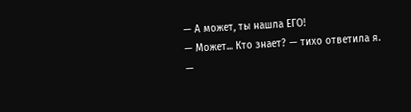— А может, ты нашла ЕГО!
— Может... Кто знает? — тихо ответила я.
—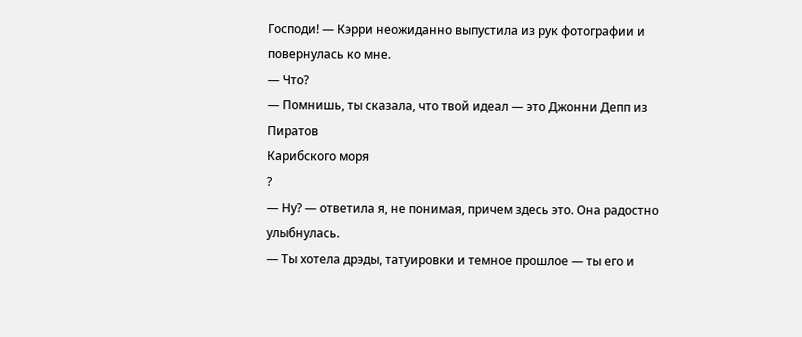Господи! — Кэрри неожиданно выпустила из рук фотографии и
повернулась ко мне.
— Что?
— Помнишь, ты сказала, что твой идеал — это Джонни Депп из
Пиратов
Карибского моря
?
— Ну? — ответила я, не понимая, причем здесь это. Она радостно
улыбнулась.
— Ты хотела дрэды, татуировки и темное прошлое — ты его и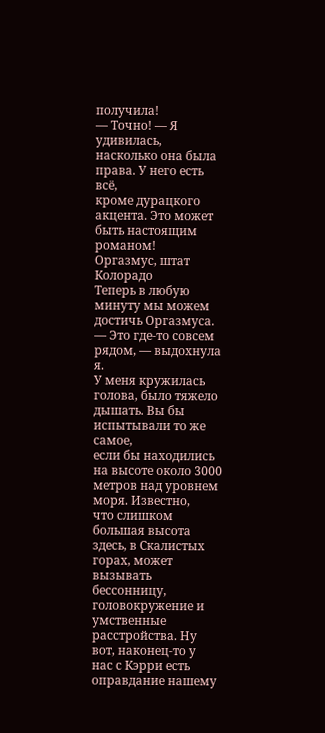получила!
— Точно! — Я удивилась, насколько она была права. У него есть всё,
кроме дурацкого акцента. Это может быть настоящим романом!
Оргазмус, штат Колорадо
Теперь в любую минуту мы можем достичь Оргазмуса.
— Это где-то совсем рядом, — выдохнула я.
У меня кружилась голова, было тяжело дышать. Вы бы испытывали то же самое,
если бы находились на высоте около 3000 метров над уровнем моря. Известно,
что слишком большая высота здесь, в Скалистых горах, может вызывать
бессонницу, головокружение и умственные расстройства. Ну вот, наконец-то у
нас с Кэрри есть оправдание нашему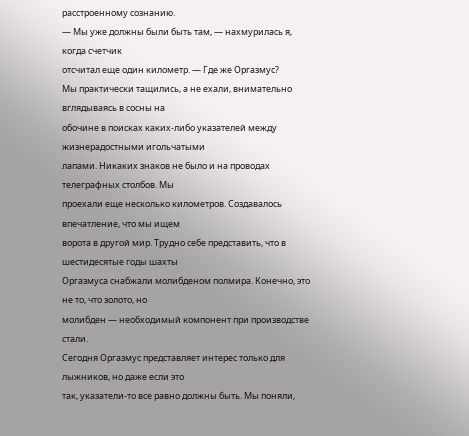расстроенному сознанию.
— Мы уже должны были быть там, — нахмурилась я, когда счетчик
отсчитал еще один километр. — Где же Оргазмус?
Мы практически тащились, а не ехали, внимательно вглядываясь в сосны на
обочине в поисках каких-либо указателей между жизнерадостными игольчатыми
лапами. Никаких знаков не было и на проводах телеграфных столбов. Мы
проехали еще несколько километров. Создавалось впечатление, что мы ищем
ворота в другой мир. Трудно себе представить, что в шестидесятые годы шахты
Оргазмуса снабжали молибденом полмира. Конечно, это не то, что золото, но
молибден — необходимый компонент при производстве стали.
Сегодня Оргазмус представляет интерес только для лыжников, но даже если это
так, указатели-то все равно должны быть. Мы поняли,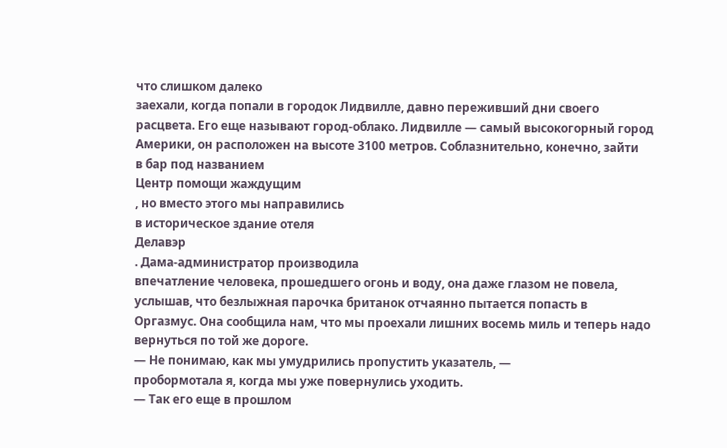что слишком далеко
заехали, когда попали в городок Лидвилле, давно переживший дни своего
расцвета. Его еще называют город-облако. Лидвилле — самый высокогорный город
Америки, он расположен на высоте 3100 метров. Соблазнительно, конечно, зайти
в бар под названием
Центр помощи жаждущим
, но вместо этого мы направились
в историческое здание отеля
Делавэр
. Дама-администратор производила
впечатление человека, прошедшего огонь и воду, она даже глазом не повела,
услышав, что безлыжная парочка британок отчаянно пытается попасть в
Оргазмус. Она сообщила нам, что мы проехали лишних восемь миль и теперь надо
вернуться по той же дороге.
— Не понимаю, как мы умудрились пропустить указатель, —
пробормотала я, когда мы уже повернулись уходить.
— Так его еще в прошлом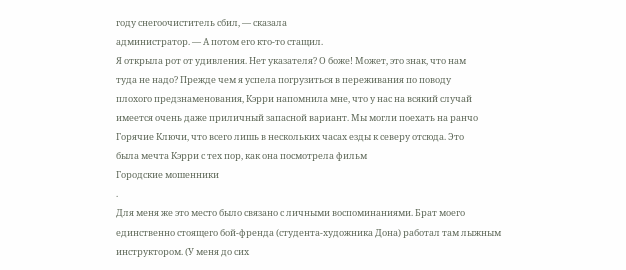году снегоочиститель сбил, — сказала
администратор. — А потом его кто-то стащил.
Я открыла рот от удивления. Нет указателя? О боже! Может, это знак, что нам
туда не надо? Прежде чем я успела погрузиться в переживания по поводу
плохого предзнаменования, Кэрри напомнила мне, что у нас на всякий случай
имеется очень даже приличный запасной вариант. Мы могли поехать на ранчо
Горячие Ключи, что всего лишь в нескольких часах езды к северу отсюда. Это
была мечта Кэрри с тех пор, как она посмотрела фильм
Городские мошенники
.
Для меня же это место было связано с личными воспоминаниями. Брат моего
единственно стоящего бой-френда (студента-художника Дона) работал там лыжным
инструктором. (У меня до сих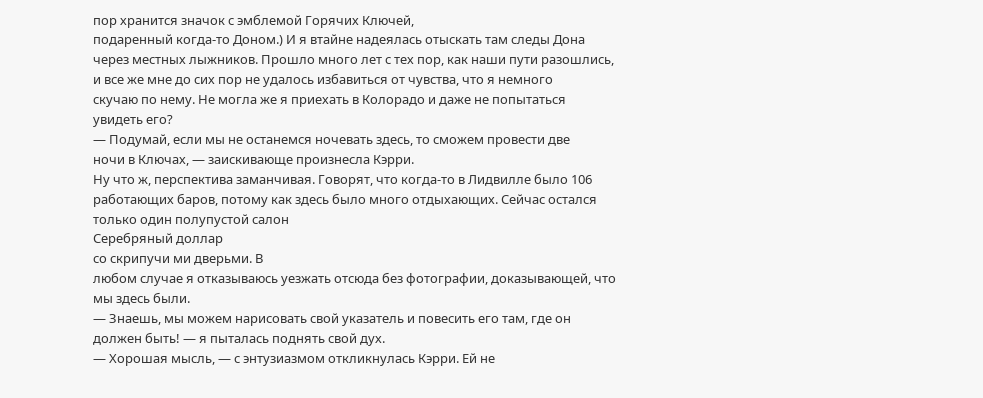пор хранится значок с эмблемой Горячих Ключей,
подаренный когда-то Доном.) И я втайне надеялась отыскать там следы Дона
через местных лыжников. Прошло много лет с тех пор, как наши пути разошлись,
и все же мне до сих пор не удалось избавиться от чувства, что я немного
скучаю по нему. Не могла же я приехать в Колорадо и даже не попытаться
увидеть его?
— Подумай, если мы не останемся ночевать здесь, то сможем провести две
ночи в Ключах, — заискивающе произнесла Кэрри.
Ну что ж, перспектива заманчивая. Говорят, что когда-то в Лидвилле было 106
работающих баров, потому как здесь было много отдыхающих. Сейчас остался
только один полупустой салон
Серебряный доллар
со скрипучи ми дверьми. В
любом случае я отказываюсь уезжать отсюда без фотографии, доказывающей, что
мы здесь были.
— Знаешь, мы можем нарисовать свой указатель и повесить его там, где он
должен быть! — я пыталась поднять свой дух.
— Хорошая мысль, — с энтузиазмом откликнулась Кэрри. Ей не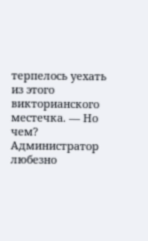терпелось уехать из этого викторианского местечка. — Но чем?
Администратор любезно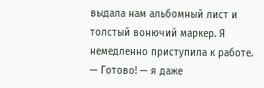выдала нам альбомный лист и толстый вонючий маркер. Я
немедленно приступила к работе.
— Готово! — я даже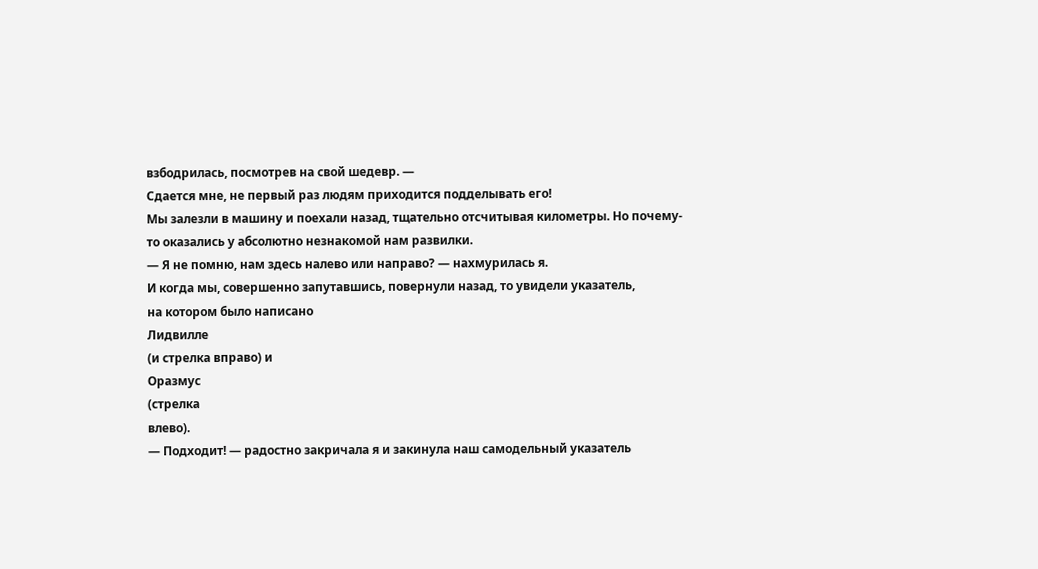взбодрилась, посмотрев на свой шедевр. —
Сдается мне, не первый раз людям приходится подделывать его!
Мы залезли в машину и поехали назад, тщательно отсчитывая километры. Но почему-
то оказались у абсолютно незнакомой нам развилки.
— Я не помню, нам здесь налево или направо? — нахмурилась я.
И когда мы, совершенно запутавшись, повернули назад, то увидели указатель,
на котором было написано
Лидвилле
(и стрелка вправо) и
Оразмус
(стрелка
влево).
— Подходит! — радостно закричала я и закинула наш самодельный указатель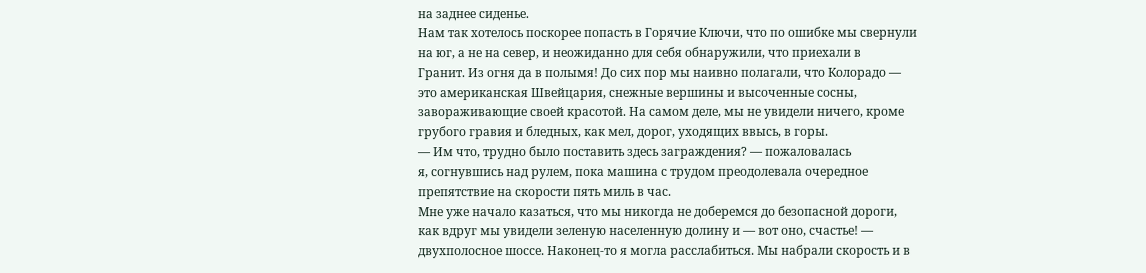на заднее сиденье.
Нам так хотелось поскорее попасть в Горячие Ключи, что по ошибке мы свернули
на юг, а не на север, и неожиданно для себя обнаружили, что приехали в
Гранит. Из огня да в полымя! До сих пор мы наивно полагали, что Колорадо —
это американская Швейцария, снежные вершины и высоченные сосны,
завораживающие своей красотой. На самом деле, мы не увидели ничего, кроме
грубого гравия и бледных, как мел, дорог, уходящих ввысь, в горы.
— Им что, трудно было поставить здесь заграждения? — пожаловалась
я, согнувшись над рулем, пока машина с трудом преодолевала очередное
препятствие на скорости пять миль в час.
Мне уже начало казаться, что мы никогда не доберемся до безопасной дороги,
как вдруг мы увидели зеленую населенную долину и — вот оно, счастье! —
двухполосное шоссе. Наконец-то я могла расслабиться. Мы набрали скорость и в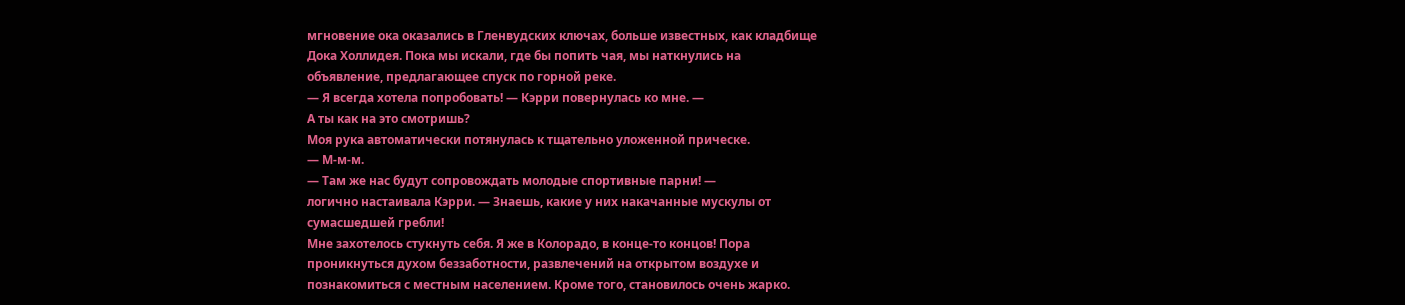мгновение ока оказались в Гленвудских ключах, больше известных, как кладбище
Дока Холлидея. Пока мы искали, где бы попить чая, мы наткнулись на
объявление, предлагающее спуск по горной реке.
— Я всегда хотела попробовать! — Кэрри повернулась ко мне. —
А ты как на это смотришь?
Моя рука автоматически потянулась к тщательно уложенной прическе.
— М-м-м.
— Там же нас будут сопровождать молодые спортивные парни! —
логично настаивала Кэрри. — Знаешь, какие у них накачанные мускулы от
сумасшедшей гребли!
Мне захотелось стукнуть себя. Я же в Колорадо, в конце-то концов! Пора
проникнуться духом беззаботности, развлечений на открытом воздухе и
познакомиться с местным населением. Кроме того, становилось очень жарко.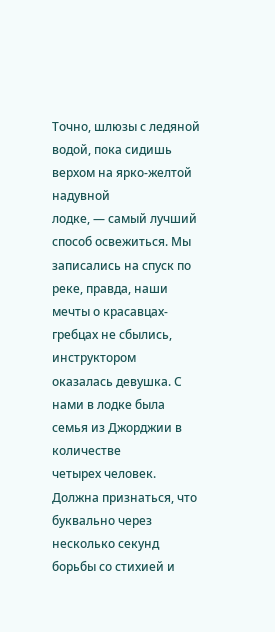Точно, шлюзы с ледяной водой, пока сидишь верхом на ярко-желтой надувной
лодке, — самый лучший способ освежиться. Мы записались на спуск по
реке, правда, наши мечты о красавцах-гребцах не сбылись, инструктором
оказалась девушка. С нами в лодке была семья из Джорджии в количестве
четырех человек. Должна признаться, что буквально через несколько секунд
борьбы со стихией и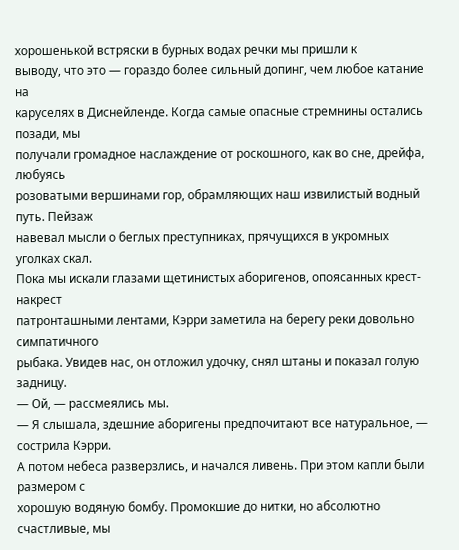хорошенькой встряски в бурных водах речки мы пришли к
выводу, что это — гораздо более сильный допинг, чем любое катание на
каруселях в Диснейленде. Когда самые опасные стремнины остались позади, мы
получали громадное наслаждение от роскошного, как во сне, дрейфа, любуясь
розоватыми вершинами гор, обрамляющих наш извилистый водный путь. Пейзаж
навевал мысли о беглых преступниках, прячущихся в укромных уголках скал.
Пока мы искали глазами щетинистых аборигенов, опоясанных крест-накрест
патронташными лентами, Кэрри заметила на берегу реки довольно симпатичного
рыбака. Увидев нас, он отложил удочку, снял штаны и показал голую задницу.
— Ой, — рассмеялись мы.
— Я слышала, здешние аборигены предпочитают все натуральное, —
сострила Кэрри.
А потом небеса разверзлись, и начался ливень. При этом капли были размером с
хорошую водяную бомбу. Промокшие до нитки, но абсолютно счастливые, мы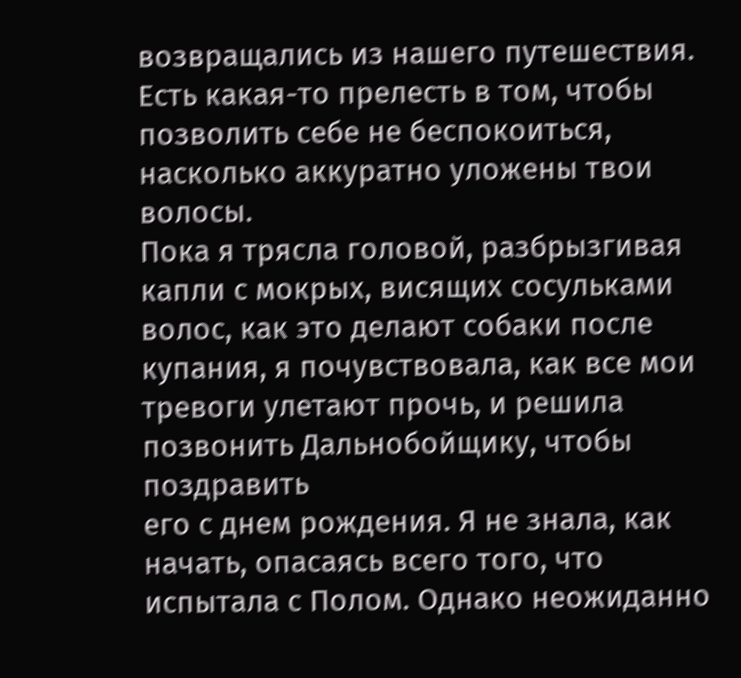возвращались из нашего путешествия. Есть какая-то прелесть в том, чтобы
позволить себе не беспокоиться, насколько аккуратно уложены твои волосы.
Пока я трясла головой, разбрызгивая капли с мокрых, висящих сосульками
волос, как это делают собаки после купания, я почувствовала, как все мои
тревоги улетают прочь, и решила позвонить Дальнобойщику, чтобы поздравить
его с днем рождения. Я не знала, как начать, опасаясь всего того, что
испытала с Полом. Однако неожиданно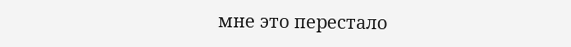мне это перестало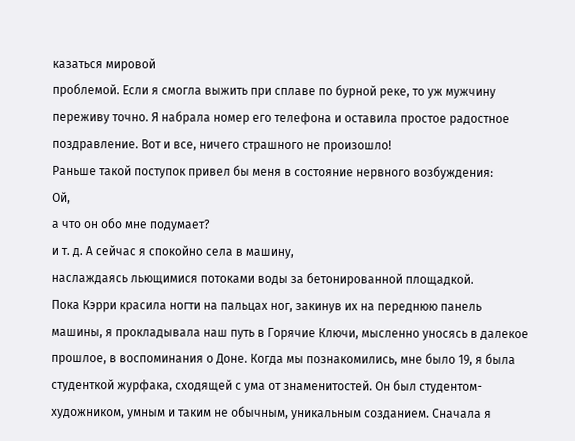казаться мировой
проблемой. Если я смогла выжить при сплаве по бурной реке, то уж мужчину
переживу точно. Я набрала номер его телефона и оставила простое радостное
поздравление. Вот и все, ничего страшного не произошло!
Раньше такой поступок привел бы меня в состояние нервного возбуждения:
Ой,
а что он обо мне подумает?
и т. д. А сейчас я спокойно села в машину,
наслаждаясь льющимися потоками воды за бетонированной площадкой.
Пока Кэрри красила ногти на пальцах ног, закинув их на переднюю панель
машины, я прокладывала наш путь в Горячие Ключи, мысленно уносясь в далекое
прошлое, в воспоминания о Доне. Когда мы познакомились, мне было 19, я была
студенткой журфака, сходящей с ума от знаменитостей. Он был студентом-
художником, умным и таким не обычным, уникальным созданием. Сначала я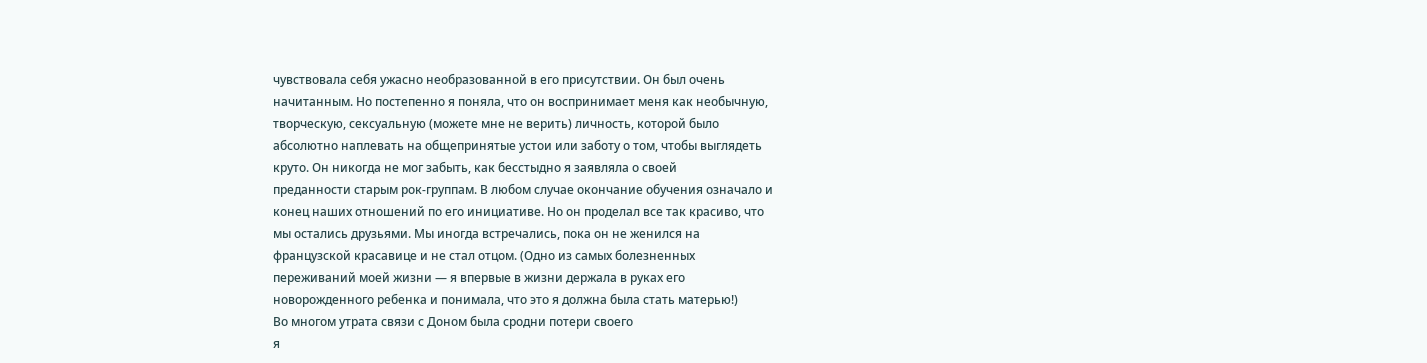чувствовала себя ужасно необразованной в его присутствии. Он был очень
начитанным. Но постепенно я поняла, что он воспринимает меня как необычную,
творческую, сексуальную (можете мне не верить) личность, которой было
абсолютно наплевать на общепринятые устои или заботу о том, чтобы выглядеть
круто. Он никогда не мог забыть, как бесстыдно я заявляла о своей
преданности старым рок-группам. В любом случае окончание обучения означало и
конец наших отношений по его инициативе. Но он проделал все так красиво, что
мы остались друзьями. Мы иногда встречались, пока он не женился на
французской красавице и не стал отцом. (Одно из самых болезненных
переживаний моей жизни — я впервые в жизни держала в руках его
новорожденного ребенка и понимала, что это я должна была стать матерью!)
Во многом утрата связи с Доном была сродни потери своего
я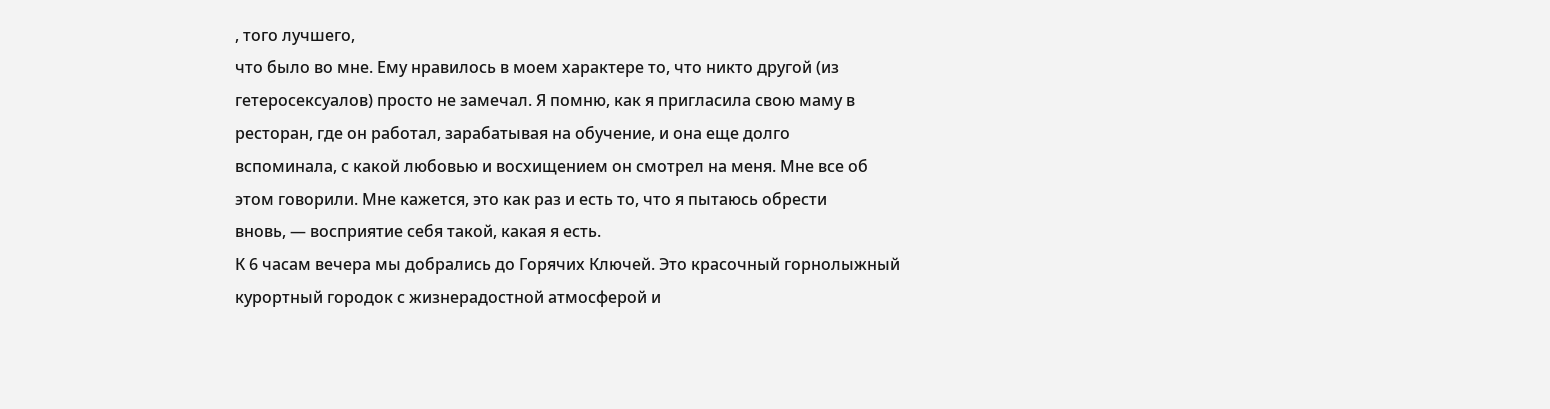, того лучшего,
что было во мне. Ему нравилось в моем характере то, что никто другой (из
гетеросексуалов) просто не замечал. Я помню, как я пригласила свою маму в
ресторан, где он работал, зарабатывая на обучение, и она еще долго
вспоминала, с какой любовью и восхищением он смотрел на меня. Мне все об
этом говорили. Мне кажется, это как раз и есть то, что я пытаюсь обрести
вновь, — восприятие себя такой, какая я есть.
К 6 часам вечера мы добрались до Горячих Ключей. Это красочный горнолыжный
курортный городок с жизнерадостной атмосферой и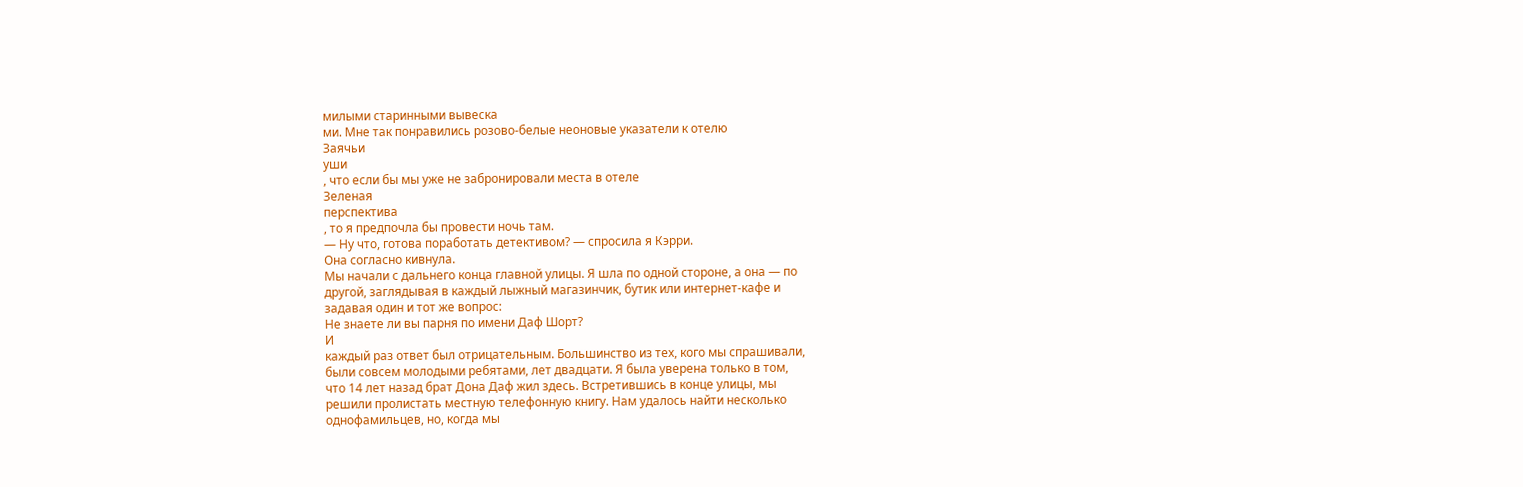милыми старинными вывеска
ми. Мне так понравились розово-белые неоновые указатели к отелю
Заячьи
уши
, что если бы мы уже не забронировали места в отеле
Зеленая
перспектива
, то я предпочла бы провести ночь там.
— Ну что, готова поработать детективом? — спросила я Кэрри.
Она согласно кивнула.
Мы начали с дальнего конца главной улицы. Я шла по одной стороне, а она — по
другой, заглядывая в каждый лыжный магазинчик, бутик или интернет-кафе и
задавая один и тот же вопрос:
Не знаете ли вы парня по имени Даф Шорт?
И
каждый раз ответ был отрицательным. Большинство из тех, кого мы спрашивали,
были совсем молодыми ребятами, лет двадцати. Я была уверена только в том,
что 14 лет назад брат Дона Даф жил здесь. Встретившись в конце улицы, мы
решили пролистать местную телефонную книгу. Нам удалось найти несколько
однофамильцев, но, когда мы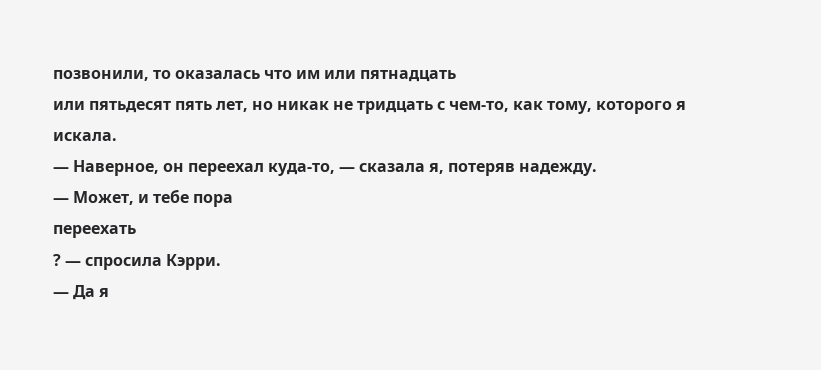позвонили, то оказалась что им или пятнадцать
или пятьдесят пять лет, но никак не тридцать с чем-то, как тому, которого я
искала.
— Наверное, он переехал куда-то, — сказала я, потеряв надежду.
— Может, и тебе пора
переехать
? — спросила Кэрри.
— Да я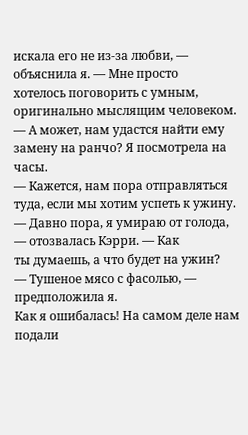искала его не из-за любви, — объяснила я. — Мне просто
хотелось поговорить с умным, оригинально мыслящим человеком.
— А может, нам удастся найти ему замену на ранчо? Я посмотрела на часы.
— Кажется, нам пора отправляться туда, если мы хотим успеть к ужину.
— Давно пора, я умираю от голода, — отозвалась Кэрри. — Как
ты думаешь, а что будет на ужин?
— Тушеное мясо с фасолью, — предположила я.
Как я ошибалась! На самом деле нам подали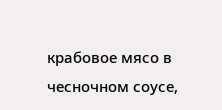крабовое мясо в чесночном соусе,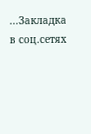...Закладка в соц.сетях